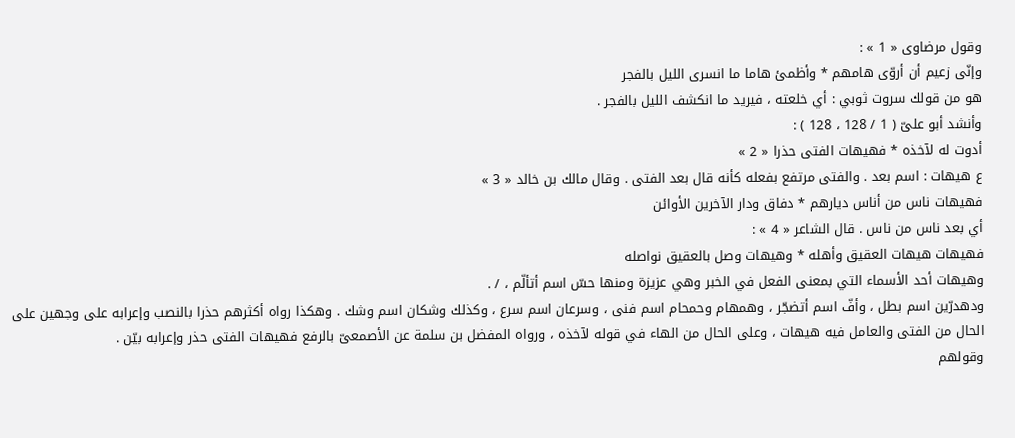وقول مرضاوى « 1 » :
وإنّى زعيم أن أروّى هامهم * وأظمئ هاما ما انسرى الليل بالفجر
هو من قولك سروت ثوبي : أي خلعته ، فيريد ما انكشف الليل بالفجر .
وأنشد أبو علىّ ( 1 / 128 ، 128 ) :
أدوت له لآخذه * فهيهات الفتى حذرا « 2 »
ع هيهات : اسم بعد . والفتى مرتفع بفعله كأنه قال بعد الفتى . وقال مالك بن خالد « 3 »
فهيهات ناس من أناس ديارهم * دفاق ودار الآخرين الأوائن
أي بعد ناس من ناس . قال الشاعر « 4 » :
فهيهات هيهات العقيق وأهله * وهيهات وصل بالعقيق نواصله
وهيهات أحد الأسماء التي بمعنى الفعل في الخبر وهي عزيزة ومنها حسّ اسم أتألّم ، / .
ودهدرّين اسم بطل ، وأفّ اسم أتضجّر ، وهمهام وحمحام اسم فنى ، وسرعان اسم سرع ، وكذلك وشكان اسم وشك . وهكذا رواه أكثرهم حذرا بالنصب وإعرابه على وجهين على الحال من الفتى والعامل فيه هيهات ، وعلى الحال من الهاء في قوله لآخذه ، ورواه المفضل بن سلمة عن الأصمعىّ بالرفع فهيهات الفتى حذر وإعرابه بيّن .
وقولهم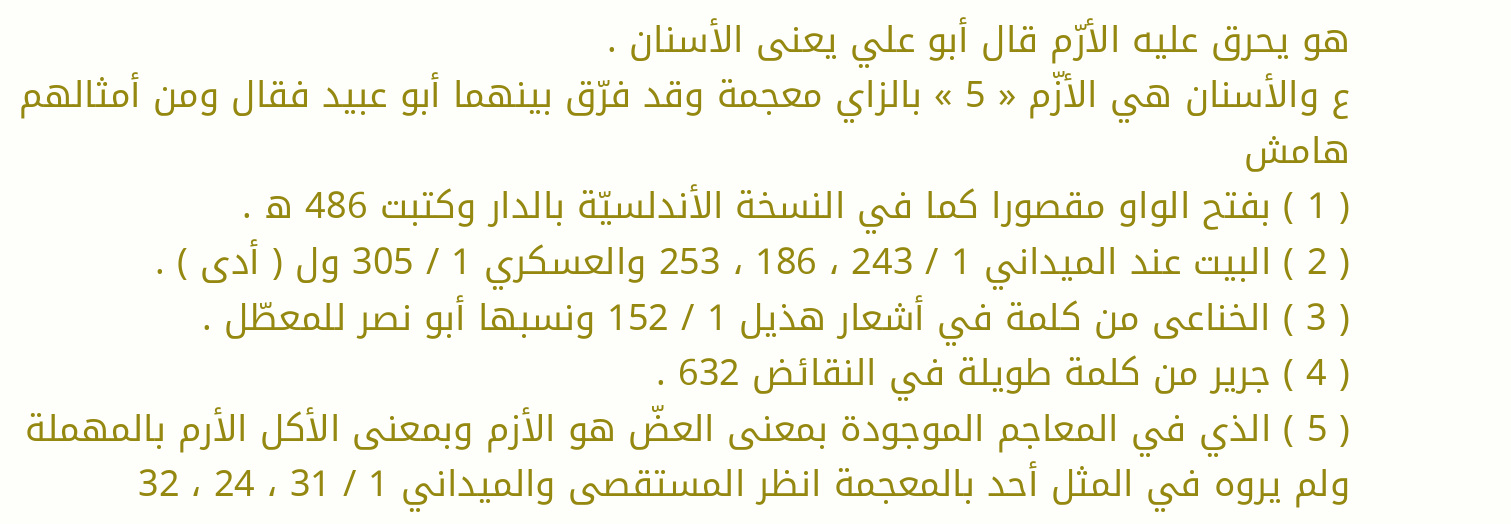هو يحرق عليه الأرّم قال أبو علي يعنى الأسنان .
ع والأسنان هي الأزّم « 5 » بالزاي معجمة وقد فرّق بينهما أبو عبيد فقال ومن أمثالهم
هامش
( 1 ) بفتح الواو مقصورا كما في النسخة الأندلسيّة بالدار وكتبت 486 ه .
( 2 ) البيت عند الميداني 1 / 243 ، 186 ، 253 والعسكري 1 / 305 ول ( أدى ) .
( 3 ) الخناعى من كلمة في أشعار هذيل 1 / 152 ونسبها أبو نصر للمعطّل .
( 4 ) جرير من كلمة طويلة في النقائض 632 .
( 5 ) الذي في المعاجم الموجودة بمعنى العضّ هو الأزم وبمعنى الأكل الأرم بالمهملة ولم يروه في المثل أحد بالمعجمة انظر المستقصى والميداني 1 / 31 ، 24 ، 32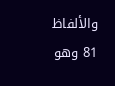والألفاظ 81 وهو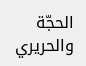الحجّة والحريري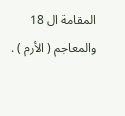المقامة ال 18 والمعاجم ( الأرم ) .